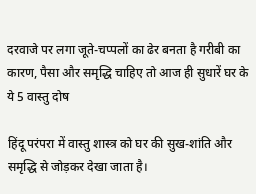दरवाजे पर लगा जूते-चप्पलों का ढेर बनता है गरीबी का कारण, पैसा और समृद्धि चाहिए तो आज ही सुधारें घर के ये 5 वास्तु दोष

हिंदू परंपरा में वास्तु शास्त्र को घर की सुख-शांति और समृद्धि से जोड़कर देखा जाता है।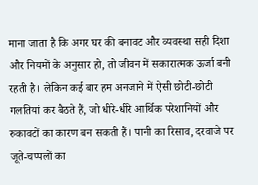माना जाता है कि अगर घर की बनावट और व्यवस्था सही दिशा और नियमों के अनुसार हो, तो जीवन में सकारात्मक ऊर्जा बनी रहती है। लेकिन कई बार हम अनजाने में ऐसी छोटी-छोटी गलतियां कर बैठते हैं, जो धीरे-धीरे आर्थिक परेशानियों और रुकावटों का कारण बन सकती हैं। पानी का रिसाव, दरवाजे पर जूते-चप्पलों का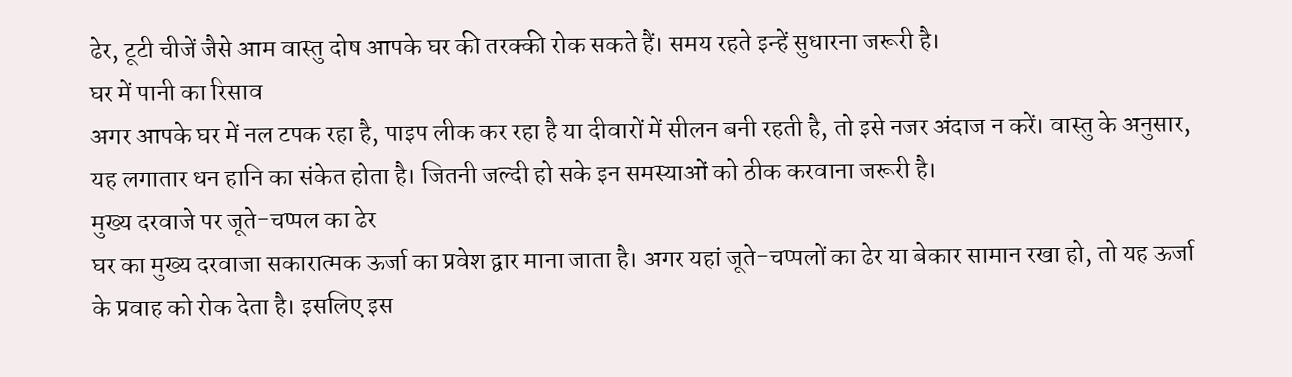ढेर, टूटी चीजें जैसे आम वास्तु दोष आपके घर की तरक्की रोक सकते हैं। समय रहते इन्हें सुधारना जरूरी है।
घर में पानी का रिसाव
अगर आपके घर में नल टपक रहा है, पाइप लीक कर रहा है या दीवारों में सीलन बनी रहती है, तो इसे नजर अंदाज न करें। वास्तु के अनुसार, यह लगातार धन हानि का संकेत होता है। जितनी जल्दी हो सके इन समस्याओं को ठीक करवाना जरूरी है।
मुख्य दरवाजे पर जूते-चप्पल का ढेर
घर का मुख्य दरवाजा सकारात्मक ऊर्जा का प्रवेश द्वार माना जाता है। अगर यहां जूते-चप्पलों का ढेर या बेकार सामान रखा हो, तो यह ऊर्जा के प्रवाह को रोक देता है। इसलिए इस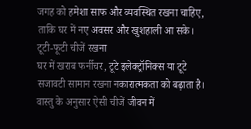जगह को हमेशा साफ और व्यवस्थित रखना चाहिए, ताकि घर में नए अवसर और खुशहाली आ सके।
टूटी-फूटी चीजें रखना
घर में खराब फर्नीचर, टूटे इलेक्ट्रॉनिक्स या टूटे सजावटी सामान रखना नकारात्मकता को बढ़ाता है। वास्तु के अनुसार ऐसी चीजें जीवन में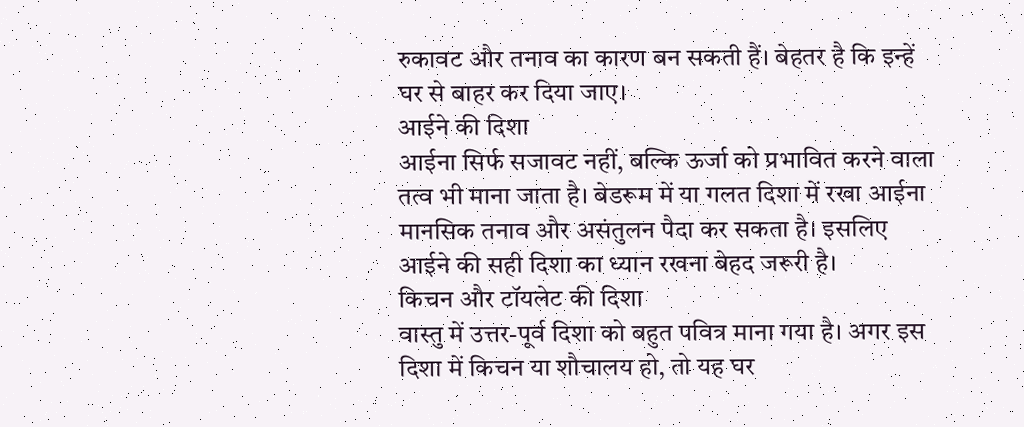रुकावट और तनाव का कारण बन सकती हैं। बेहतर है कि इन्हें घर से बाहर कर दिया जाए।
आईने की दिशा
आईना सिर्फ सजावट नहीं, बल्कि ऊर्जा को प्रभावित करने वाला तत्व भी माना जाता है। बेडरूम में या गलत दिशा में रखा आईना मानसिक तनाव और असंतुलन पैदा कर सकता है। इसलिए आईने की सही दिशा का ध्यान रखना बेहद जरूरी है।
किचन और टॉयलेट की दिशा
वास्तु में उत्तर-पूर्व दिशा को बहुत पवित्र माना गया है। अगर इस दिशा में किचन या शौचालय हो, तो यह घर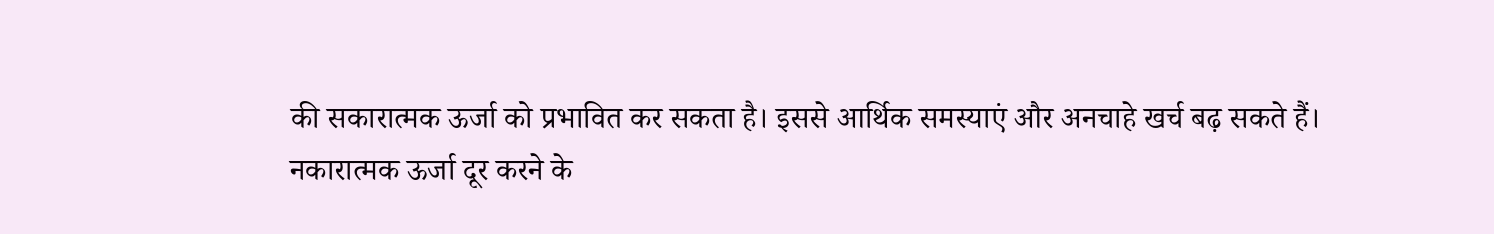की सकारात्मक ऊर्जा को प्रभावित कर सकता है। इससे आर्थिक समस्याएं और अनचाहे खर्च बढ़ सकते हैं।
नकारात्मक ऊर्जा दूर करने के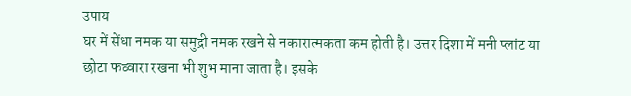उपाय
घर में सेंधा नमक या समुद्री नमक रखने से नकारात्मकता कम होती है। उत्तर दिशा में मनी प्लांट या छोटा फव्वारा रखना भी शुभ माना जाता है। इसके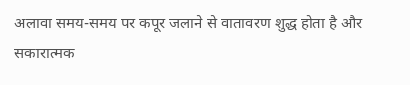अलावा समय-समय पर कपूर जलाने से वातावरण शुद्ध होता है और सकारात्मक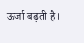ऊर्जा बढ़ती है।